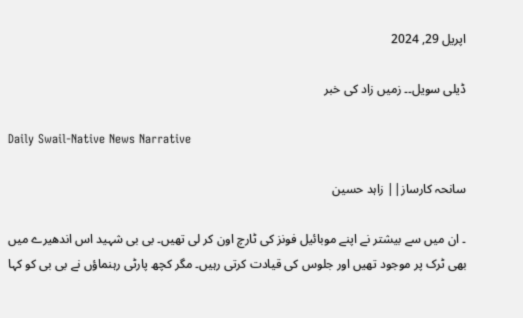اپریل 29, 2024

ڈیلی سویل۔۔ زمیں زاد کی خبر

Daily Swail-Native News Narrative

سانحہ کارساز|| زاہد حسین

۔ ان میں سے بیشتر نے اپنے موبائیل فونز کی ٹارچ اون کر لی تھیں۔ بی بی شہید اس اندھیرے میں بھی ٹرک پر موجود تھیں اور جلوس کی قیادت کرتی رہیں۔ مگر کچھ پارٹی رہنماؤں نے بی بی کو کہا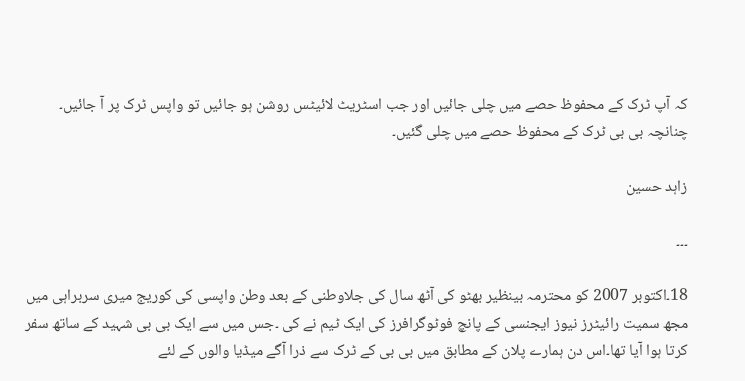کہ آپ ٹرک کے محفوظ حصے میں چلی جائیں اور جب اسٹریٹ لائیٹس روشن ہو جائیں تو واپس ٹرک پر آ جائیں۔ چنانچہ بی بی ٹرک کے محفوظ حصے میں چلی گئیں۔

زاہد حسین

۔۔۔

18۔اکتوبر 2007 کو محترمہ بینظیر بھٹو کی آٹھ سال کی جلاوطنی کے بعد وطن واپسی کی کوریج میری سربراہی میں مجھ سمیت رائیٹرز نیوز ایجنسی کے پانچ فوٹوگرافرز کی ایک ٹیم نے کی ۔جس میں سے ایک بی بی شہید کے ساتھ سفر کرتا ہوا آیا تھا۔اس دن ہمارے پلان کے مطابق میں بی بی کے ٹرک سے ذرا آگے میڈیا والوں کے لئے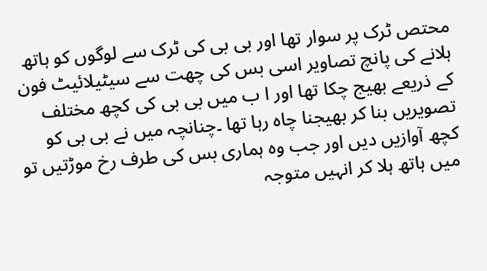محتص ٹرک پر سوار تھا اور بی بی کی ٹرک سے لوگوں کو ہاتھ ہلانے کی پانچ تصاویر اسی بس کی چھت سے سیٹیلائیٹ فون کے ذریعے بھیج چکا تھا اور ا ب میں بی بی کی کچھ مختلف تصویریں بنا کر بھیجنا چاہ رہا تھا ۔چنانچہ میں نے بی بی کو کچھ آوازیں دیں اور جب وہ ہماری بس کی طرف رخ موڑتیں تو میں ہاتھ ہلا کر انہیں متوجہ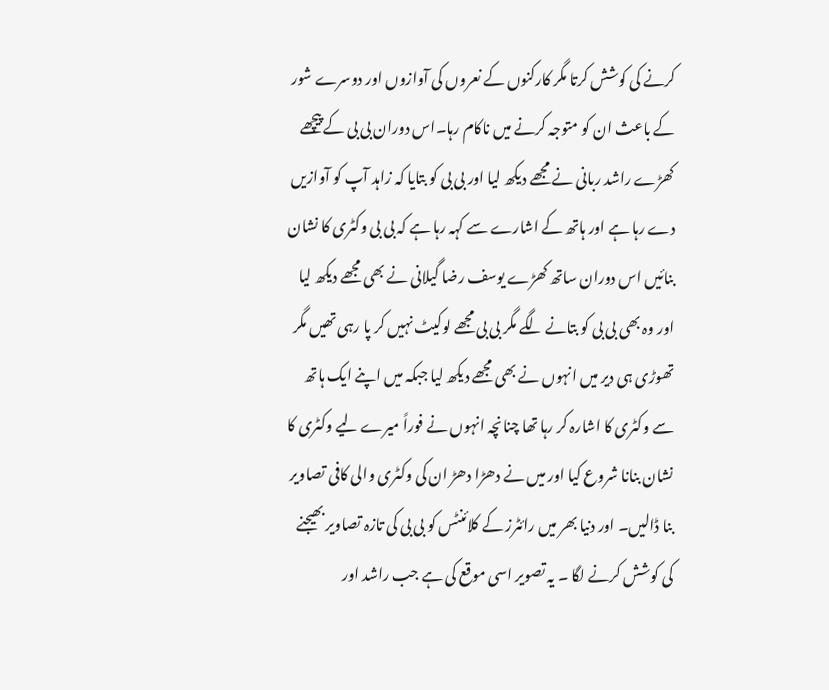کرنے کی کوشش کرتا مگر کارکنوں کے نعروں کی آوازوں اور دوسرے شور کے باعث ان کو متوجہ کرنے میں ناکام رہا۔اس دوران بی بی کےپیچھے کھڑے راشد ربانی نے مجھے دیکھ لیا اور بی بی کو بتایا کہ زاہد آپ کو آوازیں دے رہا ہے اور ہاتھ کے اشارے سے کہہ رہا ہے کہ بی بی وکٹری کا نشان بنائیں اس دوران ساتھ کھڑے یوسف رضا گیلانی نے بھی مجھے دیکھ لیا اور وہ بھی بی بی کو بتانے لگے مگر بی بی مجھے لوکیٹ نہیں کر پا رہی تھیں مگر تھوڑی ہی دیر میں انہوں نے بھی مجھے دیکھ لیا جبکہ میں اپنے ایک ہاتھ سے وکٹری کا اشارہ کر رہا تھا چنانچہ انہوں نے فوراً میرے لیے وکٹری کا نشان بنانا شروع کیا اور میں نے دھڑا دھڑ ان کی وکٹری والی کافی تصاویر بنا ڈالیں۔ اور دنیا بھر میں رائٹرز کے کلائنٹس کو بی بی کی تازہ تصاویر بھیجنے کی کوشش کرنے لگا ۔ یہ تصویر اسی موقع کی ہے جب راشد اور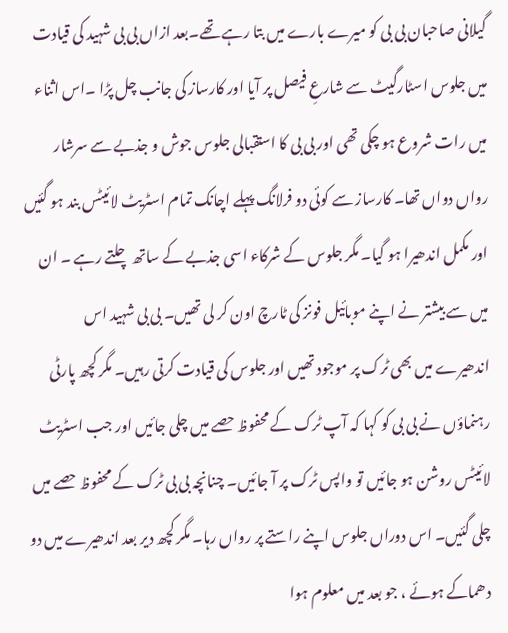گیلانی صاحبان بی بی کو میرے بارے میں بتا رہے تھے۔بعد ازاں بی بی شہید کی قیادت میں جلوس اسٹارگیٹ سے شارعِ فیصل پر آیا اور کارساز کی جانب چل پڑا ۔اس اثناء میں رات شروع ہو چکی تھی اور بی بی کا استقبالی جلوس جوش و جذبے سے سرشار رواں دواں تھا۔ کارساز سے کوئی دو فرلانگ پہلے اچانک تمام اسٹریٹ لائیٹس بند ہو گئیں اور مکمل اندھیرا ہو گیا۔ مگر جلوس کے شرکاء اسی جذبے کے ساتھ چلتے رہے ۔ ان میں سے بیشتر نے اپنے موبائیل فونز کی ٹارچ اون کر لی تھیں۔ بی بی شہید اس اندھیرے میں بھی ٹرک پر موجود تھیں اور جلوس کی قیادت کرتی رہیں۔ مگر کچھ پارٹی رہنماؤں نے بی بی کو کہا کہ آپ ٹرک کے محفوظ حصے میں چلی جائیں اور جب اسٹریٹ لائیٹس روشن ہو جائیں تو واپس ٹرک پر آ جائیں۔ چنانچہ بی بی ٹرک کے محفوظ حصے میں چلی گئیں۔ اس دوراں جلوس اپنے راستے پر رواں رہا۔ مگر کچھ دیر بعد اندھیرے میں دو دھماکے ہوئے ، جو بعد میں معلوم ہوا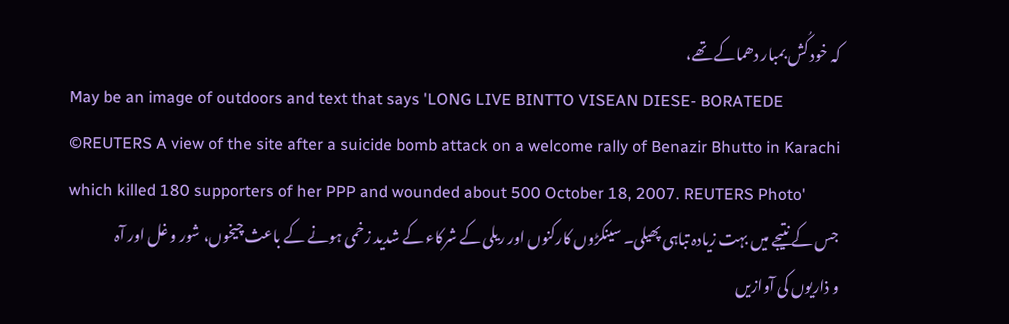کہ خود کُش بمبار دھماکے تھے،
May be an image of outdoors and text that says 'LONG LIVE BINTTO VISEAN DIESE- BORATEDE ©REUTERS A view of the site after a suicide bomb attack on a welcome rally of Benazir Bhutto in Karachi which killed 180 supporters of her PPP and wounded about 500 October 18, 2007. REUTERS Photo'
جس کے نتیجے میں بہت زیادہ تباہی پھیلی۔ سینکڑوں کارکنوں اور ریلی کے شرکاء کے شدید زخمی ہونے کے باعث چیخوں، شور و غل اور آہ و ذاریوں کی آوازیں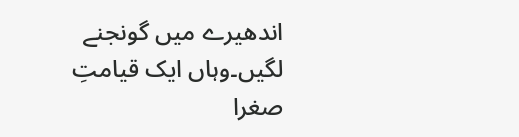اندھیرے میں گونجنے لگیں۔وہاں ایک قیامتِ صغرا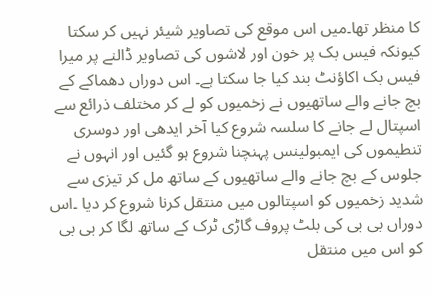کا منظر تھا۔میں اس موقع کی تصاویر شیئر نہیں کر سکتا کیونکہ فیس بک پر خون اور لاشوں کی تصاویر ڈالنے پر میرا فیس بک اکاؤنٹ بند کیا جا سکتا ہے۔ اس دوراں دھماکے کے بچ جانے والے ساتھیوں نے زخمیوں کو لے کر مختلف ذرائع سے اسپتال لے جانے کا سلسہ شروع کیا آخر ایدھی اور دوسری تنطیموں کی ایمبولینس پہنچنا شروع ہو گئیں اور انہوں نے جلوس کے بچ جانے والے ساتھیوں کے ساتھ مل کر تیزی سے شدید زخمیوں کو اسپتالوں میں منتقل کرنا شروع کر دیا ۔اس دوراں بی بی کی بلٹ پروف گاڑی ٹرک کے ساتھ لگا کر بی بی کو اس میں منتقل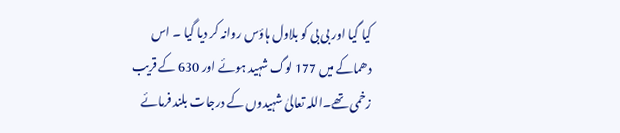کیا گیا اور بی بی کو بلاول ہاؤس روانہ کر دیا گیا ۔ اس دھماکے میں 177 لوگ شہید ہوئے اور 630 کے قریب زخمی تھے۔اللہ تعالیٰ شہیدوں کے درجات بلند فرمائے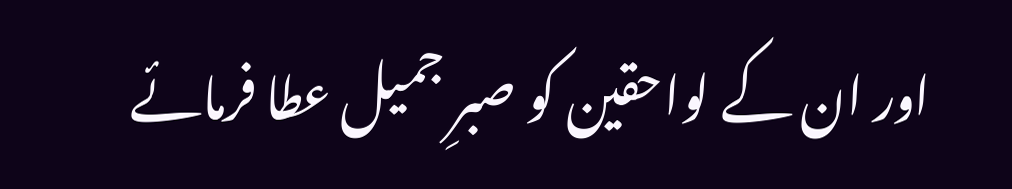اور ان کے لواحقین کو صبرِ جمیل عطا فرمائے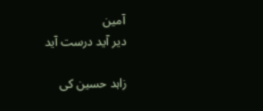آمین
دیر آید درست آید

زاہد حسین کی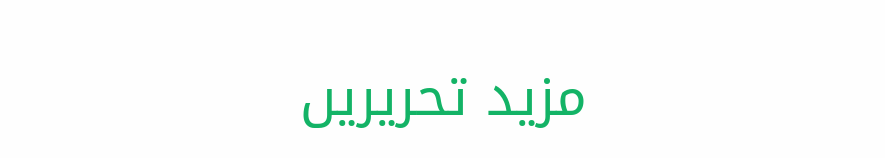مزید تحریریں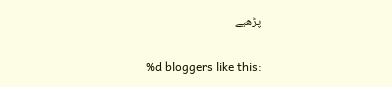پڑھیے

%d bloggers like this: